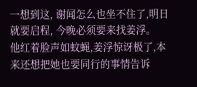一想到这, 谢闻怎么也坐不住了,明日就要启程, 今晚必须要来找姜浮。
他红着脸声如蚊蝇,姜浮惊讶极了,本来还想把她也要同行的事情告诉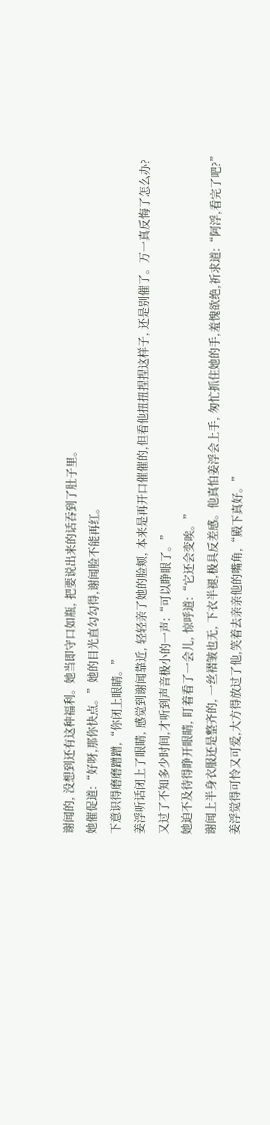谢闻的, 没想到还有这种福利。她当即守口如瓶, 把要说出来的话吞到了肚子里。
她催促道:“好呀,那你快点。”她的目光直勾勾得,谢闻脸不能再红。
下意识得磨磨蹭蹭,“你闭上眼睛。”
姜浮听话闭上了眼睛, 感觉到谢闻靠近, 轻轻亲了她的脸颊, 本来是再开口催催的,但看他扭扭捏捏这样子, 还是别催了。万一真反悔了怎么办?
又过了不知多少时间,才听到声音极小的一声:“可以睁眼了。”
她迫不及待得睁开眼睛, 盯着看了一会儿, 惊呼道:“它还会变唉。”
谢闻上半身衣服还是整齐的, 一丝褶皱也无, 下衣半褪,极具反差感。他真怕姜浮会上手, 匆忙抓住她的手,羞愧欲绝,祈求道:“阿浮,看完了吧?”
姜浮觉得可怜又可爱,大方得放过了他,笑着去亲亲他的嘴角,“殿下真好。”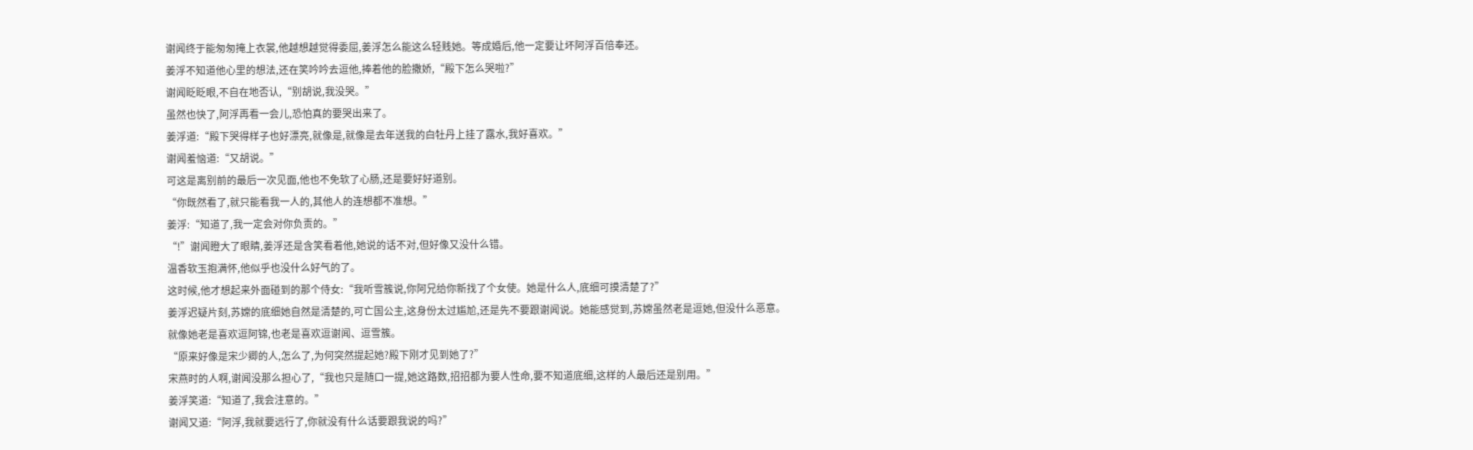谢闻终于能匆匆掩上衣裳,他越想越觉得委屈,姜浮怎么能这么轻贱她。等成婚后,他一定要让坏阿浮百倍奉还。
姜浮不知道他心里的想法,还在笑吟吟去逗他,捧着他的脸撒娇,“殿下怎么哭啦?”
谢闻眨眨眼,不自在地否认,“别胡说,我没哭。”
虽然也快了,阿浮再看一会儿,恐怕真的要哭出来了。
姜浮道:“殿下哭得样子也好漂亮,就像是,就像是去年送我的白牡丹上挂了露水,我好喜欢。”
谢闻羞恼道:“又胡说。”
可这是离别前的最后一次见面,他也不免软了心肠,还是要好好道别。
“你既然看了,就只能看我一人的,其他人的连想都不准想。”
姜浮:“知道了,我一定会对你负责的。”
“!”谢闻瞪大了眼睛,姜浮还是含笑看着他,她说的话不对,但好像又没什么错。
温香软玉抱满怀,他似乎也没什么好气的了。
这时候,他才想起来外面碰到的那个侍女:“我听雪簇说,你阿兄给你新找了个女使。她是什么人,底细可摸清楚了?”
姜浮迟疑片刻,苏嫦的底细她自然是清楚的,可亡国公主,这身份太过尴尬,还是先不要跟谢闻说。她能感觉到,苏嫦虽然老是逗她,但没什么恶意。
就像她老是喜欢逗阿锦,也老是喜欢逗谢闻、逗雪簇。
“原来好像是宋少卿的人,怎么了,为何突然提起她?殿下刚才见到她了?”
宋燕时的人啊,谢闻没那么担心了,“我也只是随口一提,她这路数,招招都为要人性命,要不知道底细,这样的人最后还是别用。”
姜浮笑道:“知道了,我会注意的。”
谢闻又道:“阿浮,我就要远行了,你就没有什么话要跟我说的吗?”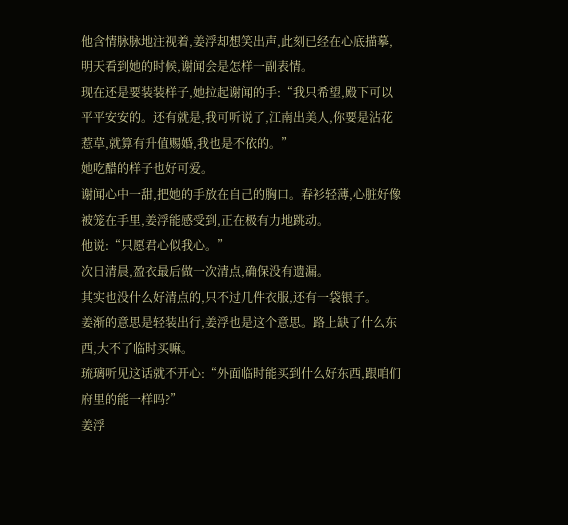他含情脉脉地注视着,姜浮却想笑出声,此刻已经在心底描摹,明天看到她的时候,谢闻会是怎样一副表情。
现在还是要装装样子,她拉起谢闻的手:“我只希望,殿下可以平平安安的。还有就是,我可听说了,江南出美人,你要是沾花惹草,就算有升值赐婚,我也是不依的。”
她吃醋的样子也好可爱。
谢闻心中一甜,把她的手放在自己的胸口。春衫轻薄,心脏好像被笼在手里,姜浮能感受到,正在极有力地跳动。
他说:“只愿君心似我心。”
次日清晨,盈衣最后做一次清点,确保没有遗漏。
其实也没什么好清点的,只不过几件衣服,还有一袋银子。
姜渐的意思是轻装出行,姜浮也是这个意思。路上缺了什么东西,大不了临时买嘛。
琉璃听见这话就不开心:“外面临时能买到什么好东西,跟咱们府里的能一样吗?”
姜浮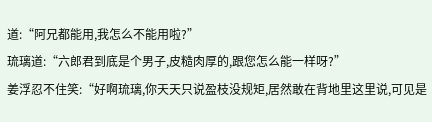道:“阿兄都能用,我怎么不能用啦?”
琉璃道:“六郎君到底是个男子,皮糙肉厚的,跟您怎么能一样呀?”
姜浮忍不住笑:“好啊琉璃,你天天只说盈枝没规矩,居然敢在背地里这里说,可见是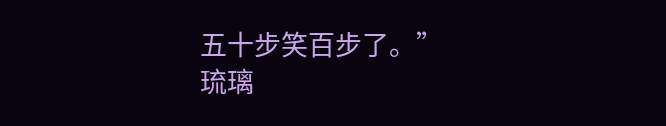五十步笑百步了。”
琉璃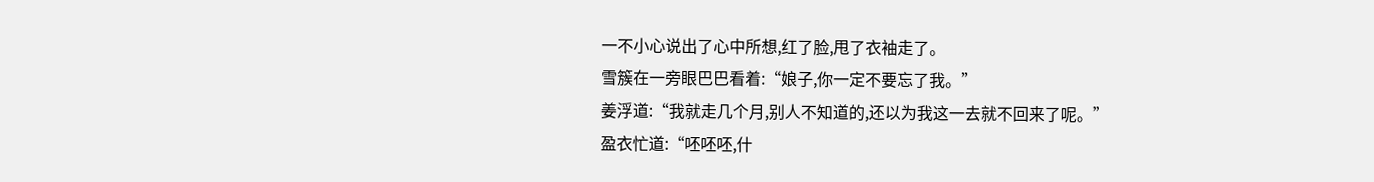一不小心说出了心中所想,红了脸,甩了衣袖走了。
雪簇在一旁眼巴巴看着:“娘子,你一定不要忘了我。”
姜浮道:“我就走几个月,别人不知道的,还以为我这一去就不回来了呢。”
盈衣忙道:“呸呸呸,什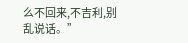么不回来,不吉利,别乱说话。”